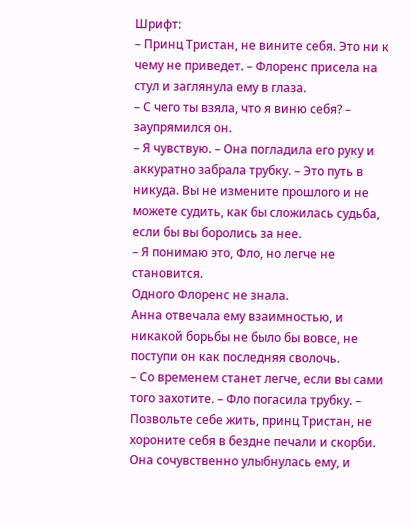Шрифт:
– Принц Тристан, не вините себя. Это ни к чему не приведет. – Флоренс присела на стул и заглянула ему в глаза.
– С чего ты взяла, что я виню себя? – заупрямился он.
– Я чувствую. – Она погладила его руку и аккуратно забрала трубку. – Это путь в никуда. Вы не измените прошлого и не можете судить, как бы сложилась судьба, если бы вы боролись за нее.
– Я понимаю это, Фло, но легче не становится.
Одного Флоренс не знала.
Анна отвечала ему взаимностью, и никакой борьбы не было бы вовсе, не поступи он как последняя сволочь.
– Со временем станет легче, если вы сами того захотите. – Фло погасила трубку. – Позвольте себе жить, принц Тристан, не хороните себя в бездне печали и скорби.
Она сочувственно улыбнулась ему, и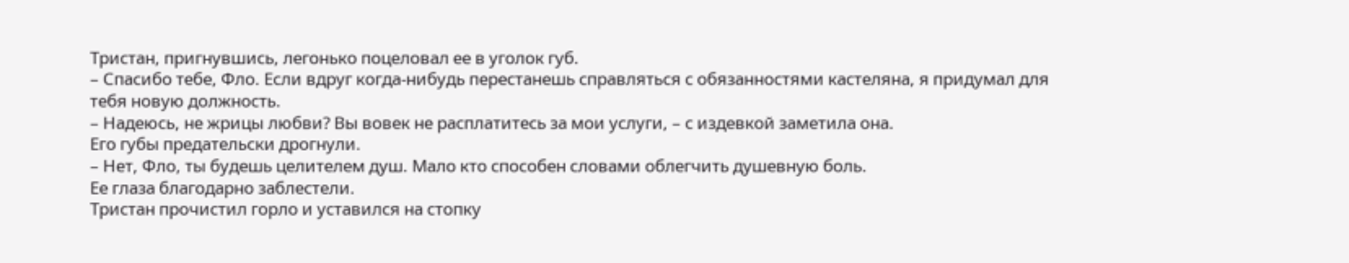Тристан, пригнувшись, легонько поцеловал ее в уголок губ.
– Спасибо тебе, Фло. Если вдруг когда-нибудь перестанешь справляться с обязанностями кастеляна, я придумал для тебя новую должность.
– Надеюсь, не жрицы любви? Вы вовек не расплатитесь за мои услуги, – с издевкой заметила она.
Его губы предательски дрогнули.
– Нет, Фло, ты будешь целителем душ. Мало кто способен словами облегчить душевную боль.
Ее глаза благодарно заблестели.
Тристан прочистил горло и уставился на стопку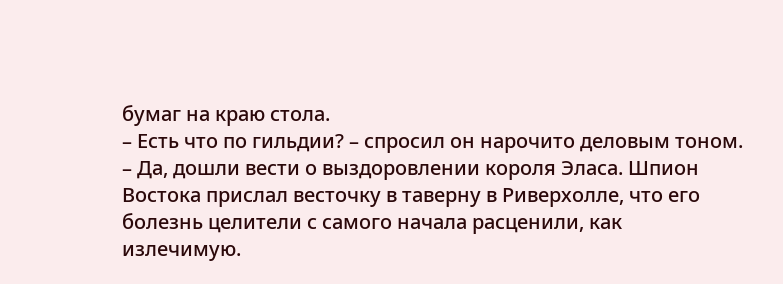бумаг на краю стола.
– Есть что по гильдии? – спросил он нарочито деловым тоном.
– Да, дошли вести о выздоровлении короля Эласа. Шпион Востока прислал весточку в таверну в Риверхолле, что его болезнь целители с самого начала расценили, как излечимую.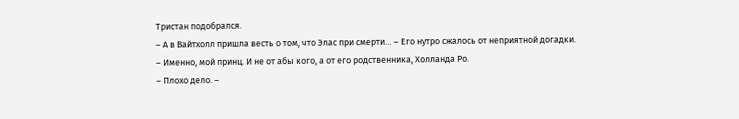Тристан подобрался.
– А в Вайтхолл пришла весть о том, что Элас при смерти… – Его нутро сжалось от неприятной догадки.
– Именно, мой принц. И не от абы кого, а от его родственника, Холланда Ро.
– Плохо дело. –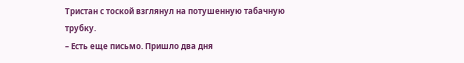Тристан с тоской взглянул на потушенную табачную трубку.
– Есть еще письмо. Пришло два дня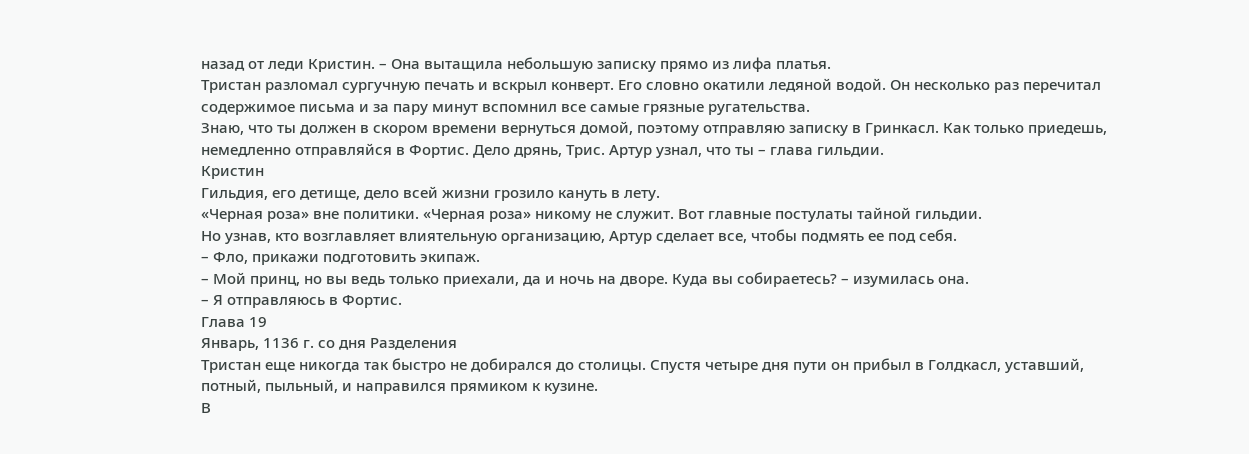назад от леди Кристин. – Она вытащила небольшую записку прямо из лифа платья.
Тристан разломал сургучную печать и вскрыл конверт. Его словно окатили ледяной водой. Он несколько раз перечитал содержимое письма и за пару минут вспомнил все самые грязные ругательства.
Знаю, что ты должен в скором времени вернуться домой, поэтому отправляю записку в Гринкасл. Как только приедешь, немедленно отправляйся в Фортис. Дело дрянь, Трис. Артур узнал, что ты – глава гильдии.
Кристин
Гильдия, его детище, дело всей жизни грозило кануть в лету.
«Черная роза» вне политики. «Черная роза» никому не служит. Вот главные постулаты тайной гильдии.
Но узнав, кто возглавляет влиятельную организацию, Артур сделает все, чтобы подмять ее под себя.
– Фло, прикажи подготовить экипаж.
– Мой принц, но вы ведь только приехали, да и ночь на дворе. Куда вы собираетесь? – изумилась она.
– Я отправляюсь в Фортис.
Глава 19
Январь, 1136 г. со дня Разделения
Тристан еще никогда так быстро не добирался до столицы. Спустя четыре дня пути он прибыл в Голдкасл, уставший, потный, пыльный, и направился прямиком к кузине.
В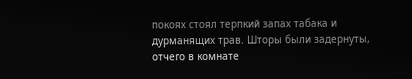покоях стоял терпкий запах табака и дурманящих трав. Шторы были задернуты, отчего в комнате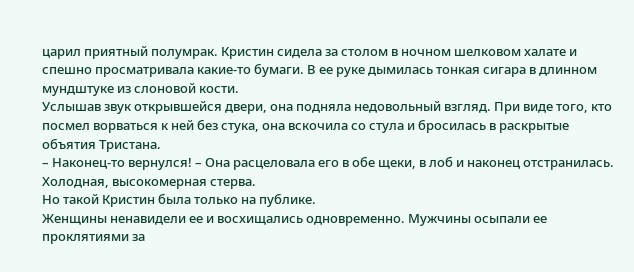царил приятный полумрак. Кристин сидела за столом в ночном шелковом халате и спешно просматривала какие-то бумаги. В ее руке дымилась тонкая сигара в длинном мундштуке из слоновой кости.
Услышав звук открывшейся двери, она подняла недовольный взгляд. При виде того, кто посмел ворваться к ней без стука, она вскочила со стула и бросилась в раскрытые объятия Тристана.
– Наконец-то вернулся! – Она расцеловала его в обе щеки, в лоб и наконец отстранилась.
Холодная, высокомерная стерва.
Но такой Кристин была только на публике.
Женщины ненавидели ее и восхищались одновременно. Мужчины осыпали ее проклятиями за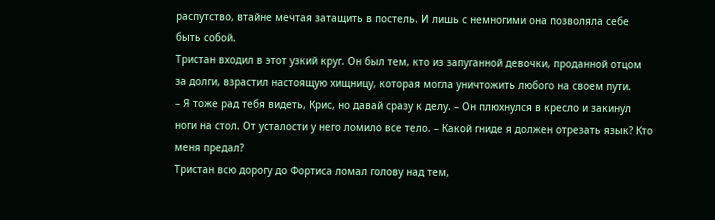распутство, втайне мечтая затащить в постель. И лишь с немногими она позволяла себе быть собой.
Тристан входил в этот узкий круг. Он был тем, кто из запуганной девочки, проданной отцом за долги, взрастил настоящую хищницу, которая могла уничтожить любого на своем пути.
– Я тоже рад тебя видеть, Крис, но давай сразу к делу. – Он плюхнулся в кресло и закинул ноги на стол. От усталости у него ломило все тело. – Какой гниде я должен отрезать язык? Кто меня предал?
Тристан всю дорогу до Фортиса ломал голову над тем,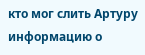кто мог слить Артуру информацию о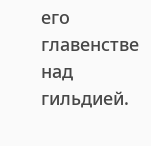его главенстве над гильдией.